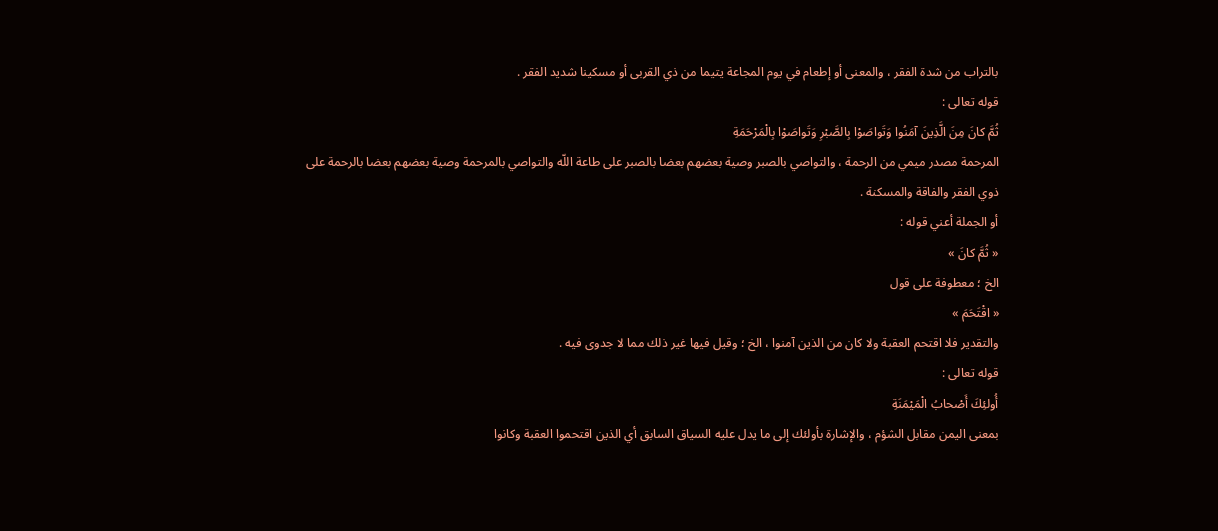بالتراب من شدة الفقر ، والمعنى أو إطعام في يوم المجاعة يتيما من ذي القربى أو مسكينا شديد الفقر .
قوله تعالى :
ثُمَّ كانَ مِنَ الَّذِينَ آمَنُوا وَتَواصَوْا بِالصَّبْرِ وَتَواصَوْا بِالْمَرْحَمَةِ
المرحمة مصدر ميمي من الرحمة ، والتواصي بالصبر وصية بعضهم بعضا بالصبر على طاعة اللّه والتواصي بالمرحمة وصية بعضهم بعضا بالرحمة على ذوي الفقر والفاقة والمسكنة .
أو الجملة أعني قوله :
« ثُمَّ كانَ »
الخ ؛ معطوفة على قول
« اقْتَحَمَ »
والتقدير فلا اقتحم العقبة ولا كان من الذين آمنوا ، الخ ؛ وقيل فيها غير ذلك مما لا جدوى فيه .
قوله تعالى :
أُولئِكَ أَصْحابُ الْمَيْمَنَةِ
بمعنى اليمن مقابل الشؤم ، والإشارة بأولئك إلى ما يدل عليه السياق السابق أي الذين اقتحموا العقبة وكانوا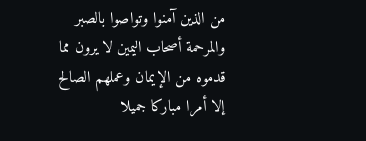من الذين آمنوا وتواصوا بالصبر والمرحمة أصحاب اليمين لا يرون مما قدموه من الإيمان وعملهم الصالح إلا أمرا مباركا جميلا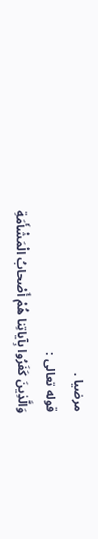مرضيا .
قوله تعالى :
وَالَّذِينَ كَفَرُوا بِآياتِنا هُمْ أَصْحابُ الْمَشْأَمَةِ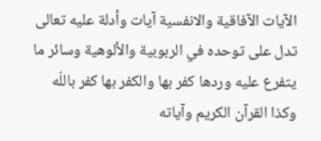الآيات الآفاقية والانفسية آيات وأدلة عليه تعالى تدل على توحده في الربوبية والألوهية وسائر ما يتفرع عليه وردها كفر بها والكفر بها كفر باللّه وكذا القرآن الكريم وآياته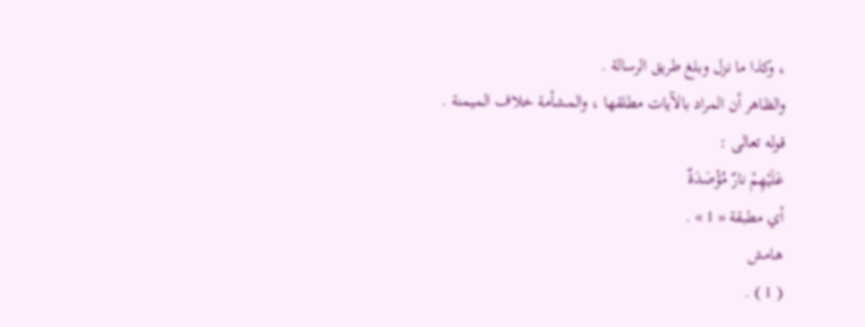، وكذا ما نزل وبلغ طريق الرسالة .
والظاهر أن المراد بالآيات مطلقها ، والمشأمة خلاف الميمنة .
قوله تعالى :
عَلَيْهِمْ نارٌ مُؤْصَدَةٌ
أي مطبقة « 1 » .
هامش
( 1 ) .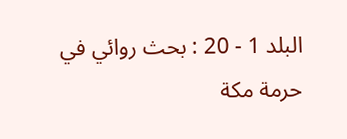البلد 1 - 20 : بحث روائي في حرمة مكة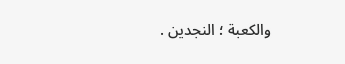والكعبة ؛ النجدين .